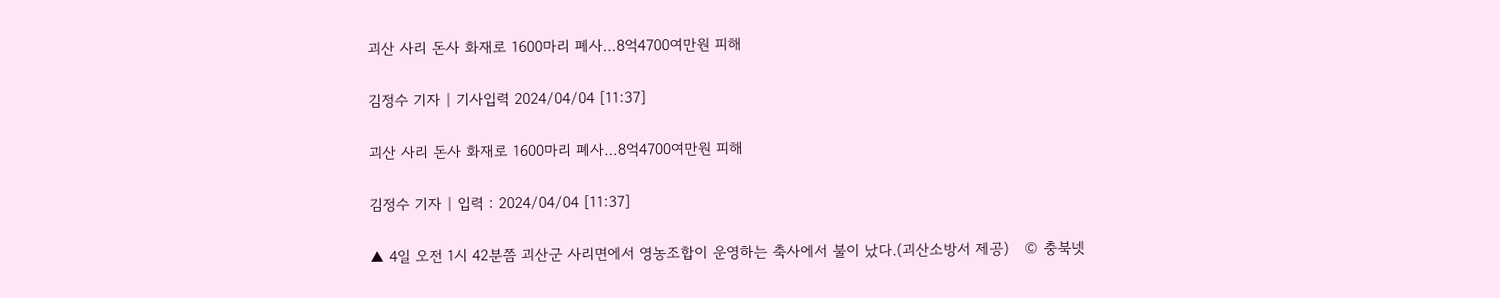괴산 사리 돈사 화재로 1600마리 폐사…8억4700여만원 피해

김정수 기자 | 기사입력 2024/04/04 [11:37]

괴산 사리 돈사 화재로 1600마리 폐사…8억4700여만원 피해

김정수 기자 | 입력 : 2024/04/04 [11:37]

▲ 4일 오전 1시 42분쯤 괴산군 사리면에서 영농조합이 운영하는 축사에서 불이 났다.(괴산소방서 제공)   © 충북넷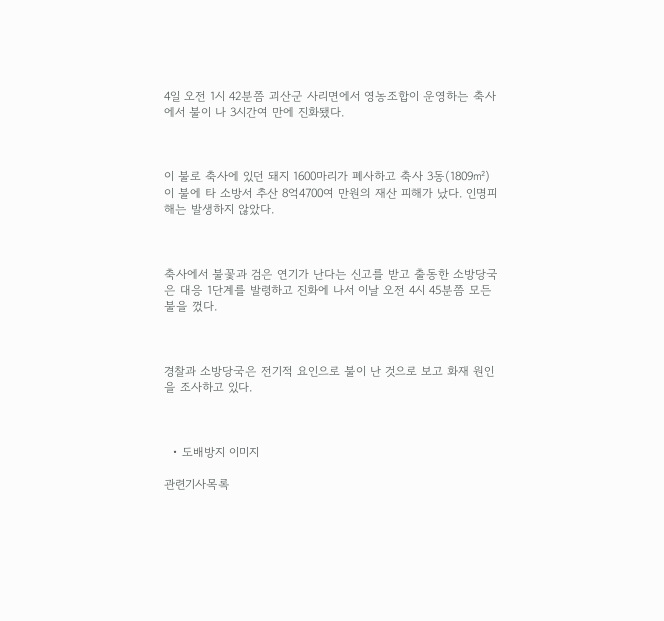4일 오전 1시 42분쯤 괴산군 사리면에서 영농조합이 운영하는 축사에서 불이 나 3시간여 만에 진화됐다.



이 불로 축사에 있던 돼지 1600마리가 폐사하고 축사 3동(1809㎡)이 불에 타 소방서 추산 8억4700여 만원의 재산 피해가 났다. 인명피해는 발생하지 않았다.



축사에서 불꽃과 검은 연기가 난다는 신고를 받고 출동한 소방당국은 대응 1단계를 발령하고 진화에 나서 이날 오전 4시 45분쯤 모든 불을 껐다.



경찰과 소방당국은 전기적 요인으로 불이 난 것으로 보고 화재 원인을 조사하고 있다.



  • 도배방지 이미지

관련기사목록